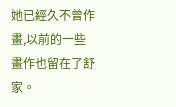她已經久不曾作畫,以前的一些畫作也留在了舒家。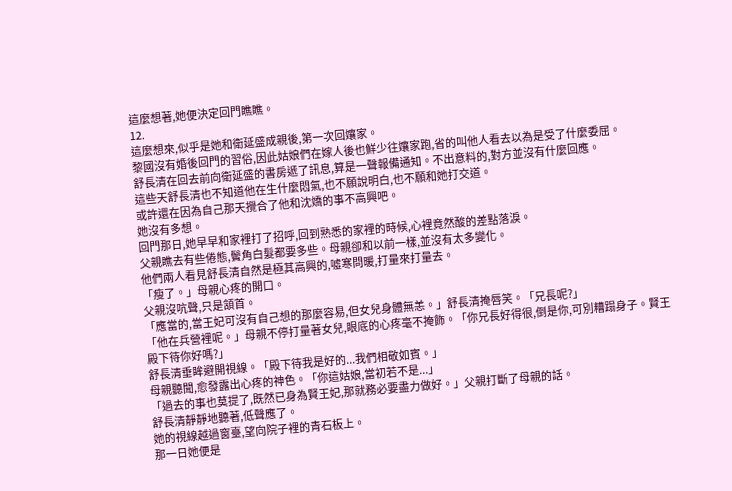這麼想著,她便決定回門瞧瞧。
12.
這麼想來,似乎是她和衛延盛成親後,第一次回孃家。
黎國沒有婚後回門的習俗,因此姑娘們在嫁人後也鮮少往孃家跑,省的叫他人看去以為是受了什麼委屈。
舒長清在回去前向衛延盛的書房遞了訊息,算是一聲報備通知。不出意料的,對方並沒有什麼回應。
這些天舒長清也不知道他在生什麼悶氣,也不願說明白,也不願和她打交道。
或許還在因為自己那天攪合了他和沈嬌的事不高興吧。
她沒有多想。
回門那日,她早早和家裡打了招呼,回到熟悉的家裡的時候,心裡竟然酸的差點落淚。
父親瞧去有些倦態,鬢角白髮都要多些。母親卻和以前一樣,並沒有太多變化。
他們兩人看見舒長清自然是極其高興的,噓寒問暖,打量來打量去。
「瘦了。」母親心疼的開口。
父親沒吭聲,只是頷首。
「應當的,當王妃可沒有自己想的那麼容易,但女兒身體無恙。」舒長清掩唇笑。「兄長呢?」
「他在兵營裡呢。」母親不停打量著女兒,眼底的心疼毫不掩飾。「你兄長好得很,倒是你,可別糟蹋身子。賢王殿下待你好嗎?」
舒長清垂眸避開視線。「殿下待我是好的...我們相敬如賓。」
母親聽聞,愈發露出心疼的神色。「你這姑娘,當初若不是...」
「過去的事也莫提了,既然已身為賢王妃,那就務必要盡力做好。」父親打斷了母親的話。
舒長清靜靜地聽著,低聲應了。
她的視線越過窗臺,望向院子裡的青石板上。
那一日她便是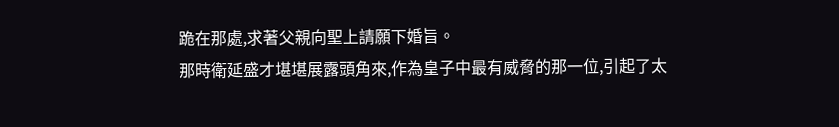跪在那處,求著父親向聖上請願下婚旨。
那時衛延盛才堪堪展露頭角來,作為皇子中最有威脅的那一位,引起了太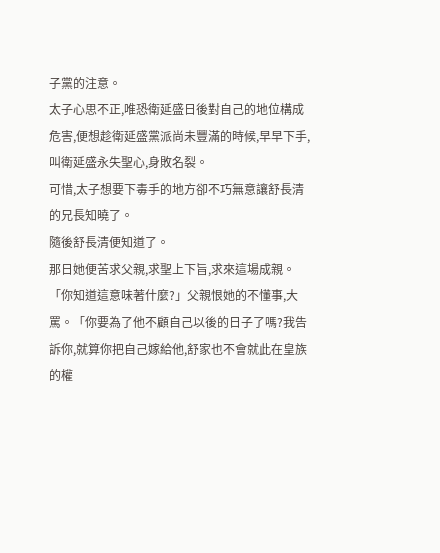子黨的注意。
太子心思不正,唯恐衛延盛日後對自己的地位構成危害,便想趁衛延盛黨派尚未豐滿的時候,早早下手,叫衛延盛永失聖心,身敗名裂。
可惜,太子想要下毒手的地方卻不巧無意讓舒長清的兄長知曉了。
隨後舒長清便知道了。
那日她便苦求父親,求聖上下旨,求來這場成親。
「你知道這意味著什麼?」父親恨她的不懂事,大罵。「你要為了他不顧自己以後的日子了嗎?我告訴你,就算你把自己嫁給他,舒家也不會就此在皇族的權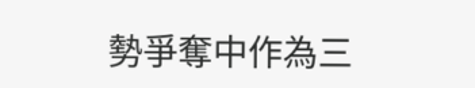勢爭奪中作為三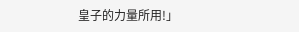皇子的力量所用!」